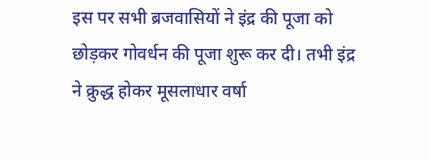इस पर सभी ब्रजवासियों ने इंद्र की पूजा को छोड़कर गोवर्धन की पूजा शुरू कर दी। तभी इंद्र ने क्रुद्ध होकर मूसलाधार वर्षा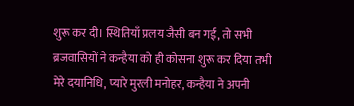शुरू कर दी। स्थितियाँ प्रलय जैसी बन गई, तो सभी ब्रजवासियों ने कन्हैया को ही कोसना शुरू कर दिया तभी मेरे दयानिधि, प्यारे मुरली मनोहर, कन्हैया ने अपनी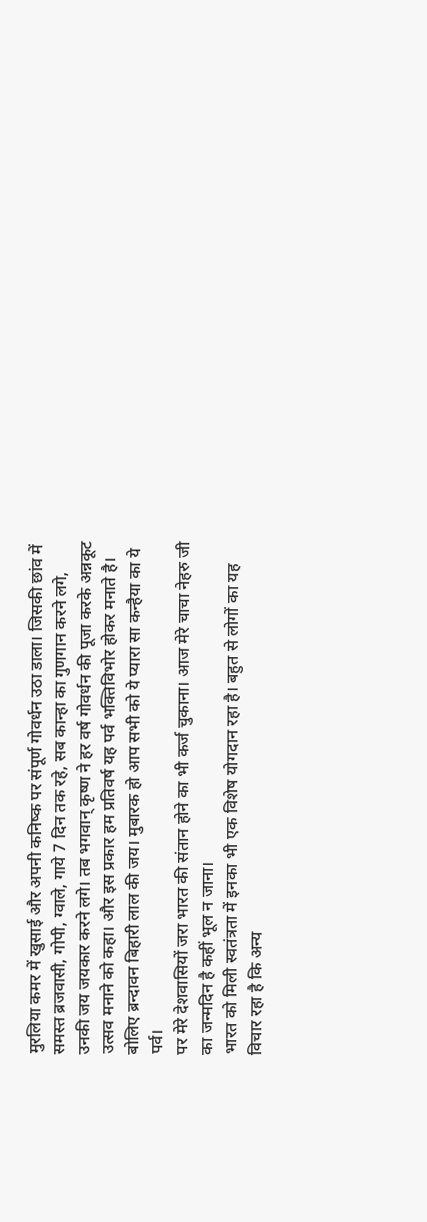मुरलिया कमर में खुसाई और अपनी कनिष्क पर संपूर्ण गोवर्धन उठा डाला। जिसकी छांव में समस्त ब्रजवासी, गोपी, ग्वाले, गाये 7 दिन तक रहे, सब कान्हा का गुणगान करने लगे, उनकी जय जयकार करने लगे। तब भगवान् कृष्ण ने हर वर्ष गोवर्धन की पूजा करके अन्नकूट उत्सव मनाने को कहा। और इस प्रकार हम प्रतिवर्ष यह पर्व भक्तिविभोर होकर मनाते है।
बोलिए ब्रन्दावन बिहारी लाल की जय। मुबारक हो आप सभी को ये प्यारा सा कन्हैया का ये पर्व।
पर मेरे देशवासियों जरा भारत की संतान होने का भी कर्ज चुकाना। आज मेरे चाचा नेहरु जी का जन्मदिन है कहीं भूल न जाना।
भारत को मिली स्वतंत्रता में इनका भी एक विशेष योगदान रहा है। बहुत से लोगों का यह विचार रहा है कि अन्य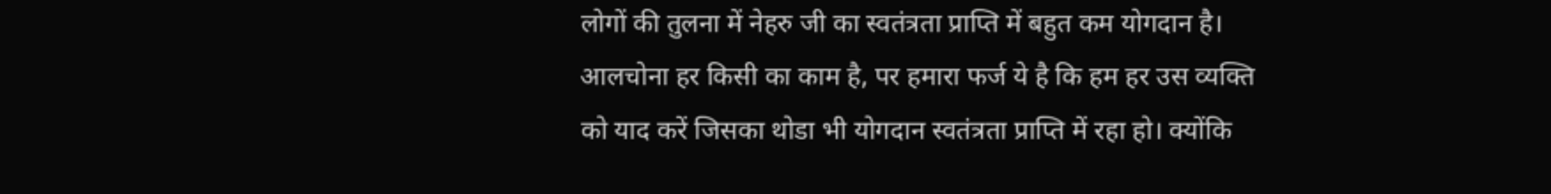लोगों की तुलना में नेहरु जी का स्वतंत्रता प्राप्ति में बहुत कम योगदान है। आलचोना हर किसी का काम है, पर हमारा फर्ज ये है कि हम हर उस व्यक्ति को याद करें जिसका थोडा भी योगदान स्वतंत्रता प्राप्ति में रहा हो। क्योंकि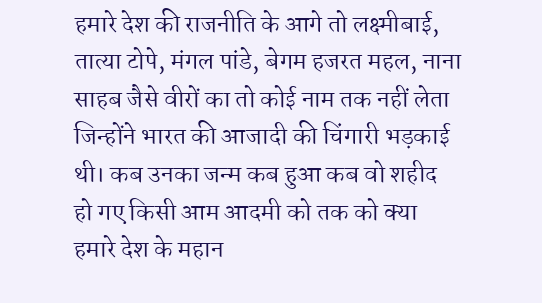हमारे देश की राजनीति के आगे तो लक्ष्मीबाई, तात्या टोपे, मंगल पांडे, बेगम हजरत महल, नाना साहब जैसे वीरों का तो कोई नाम तक नहीं लेता जिन्होंने भारत की आजादी की चिंगारी भड़काई थी। कब उनका जन्म कब हुआ कब वो शहीद हो गए किसी आम आदमी को तक को क्या हमारे देश के महान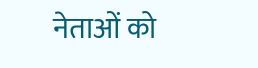नेताओं को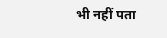भी नहीं पता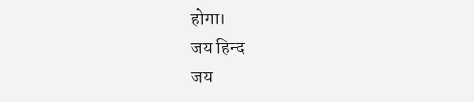होगा।
जय हिन्द
जय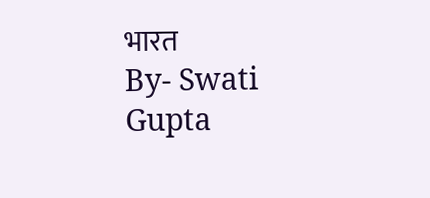भारत
By- Swati Gupta